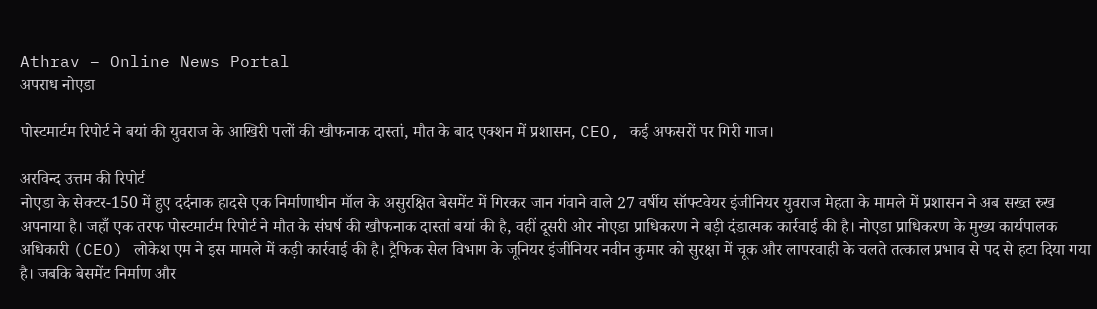Athrav – Online News Portal
अपराध नोएडा

पोस्टमार्टम रिपोर्ट ने बयां की युवराज के आखिरी पलों की खौफनाक दास्तां, मौत के बाद एक्शन में प्रशासन, CEO, कई अफसरों पर गिरी गाज।

अरविन्द उत्तम की रिपोर्ट
नोएडा के सेक्टर-150 में हुए दर्दनाक हादसे एक निर्माणाधीन मॉल के असुरक्षित बेसमेंट में गिरकर जान गंवाने वाले 27 वर्षीय सॉफ्टवेयर इंजीनियर युवराज मेहता के मामले में प्रशासन ने अब सख्त रुख अपनाया है। जहाँ एक तरफ पोस्टमार्टम रिपोर्ट ने मौत के संघर्ष की खौफनाक दास्तां बयां की है, वहीं दूसरी ओर नोएडा प्राधिकरण ने बड़ी दंडात्मक कार्रवाई की है। नोएडा प्राधिकरण के मुख्य कार्यपालक अधिकारी (CEO) लोकेश एम ने इस मामले में कड़ी कार्रवाई की है। ट्रैफिक सेल विभाग के जूनियर इंजीनियर नवीन कुमार को सुरक्षा में चूक और लापरवाही के चलते तत्काल प्रभाव से पद से हटा दिया गया है। जबकि बेसमेंट निर्माण और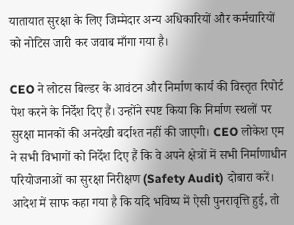यातायात सुरक्षा के लिए जिम्मेदार अन्य अधिकारियों और कर्मचारियों को नोटिस जारी कर जवाब माँगा गया है।

CEO ने लोटस बिल्डर के आवंटन और निर्माण कार्य की विस्तृत रिपोर्ट पेश करने के निर्देश दिए हैं। उन्होंने स्पष्ट किया कि निर्माण स्थलों पर सुरक्षा मानकों की अनदेखी बर्दाश्त नहीं की जाएगी। CEO लोकेश एम ने सभी विभागों को निर्देश दिए हैं कि वे अपने क्षेत्रों में सभी निर्माणाधीन परियोजनाओं का सुरक्षा निरीक्षण (Safety Audit) दोबारा करें। आदेश में साफ कहा गया है कि यदि भविष्य में ऐसी पुनरावृत्ति हुई, तो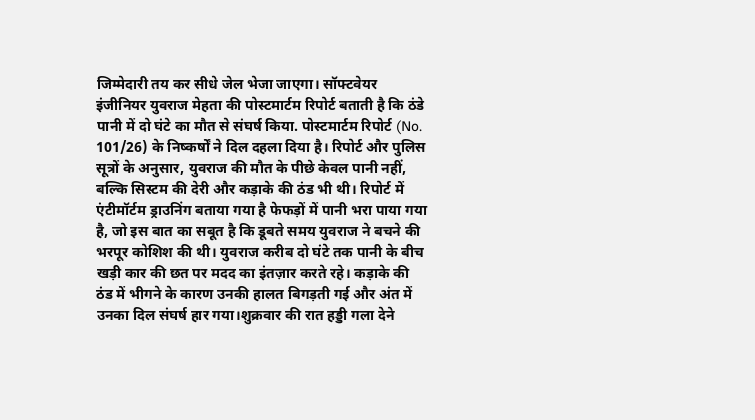जिम्मेदारी तय कर सीधे जेल भेजा जाएगा। सॉफ्टवेयर इंजीनियर युवराज मेहता की पोस्टमार्टम रिपोर्ट बताती है कि ठंडे पानी में दो घंटे का मौत से संघर्ष किया. पोस्टमार्टम रिपोर्ट (No. 101/26) के निष्कर्षों ने दिल दहला दिया है। रिपोर्ट और पुलिस सूत्रों के अनुसार, युवराज की मौत के पीछे केवल पानी नहीं, बल्कि सिस्टम की देरी और कड़ाके की ठंड भी थी। रिपोर्ट में एंटीमॉर्टम ड्राउनिंग बताया गया है फेफड़ों में पानी भरा पाया गया है, जो इस बात का सबूत है कि डूबते समय युवराज ने बचने की भरपूर कोशिश की थी। युवराज करीब दो घंटे तक पानी के बीच खड़ी कार की छत पर मदद का इंतज़ार करते रहे। कड़ाके की ठंड में भीगने के कारण उनकी हालत बिगड़ती गई और अंत में उनका दिल संघर्ष हार गया।शुक्रवार की रात हड्डी गला देने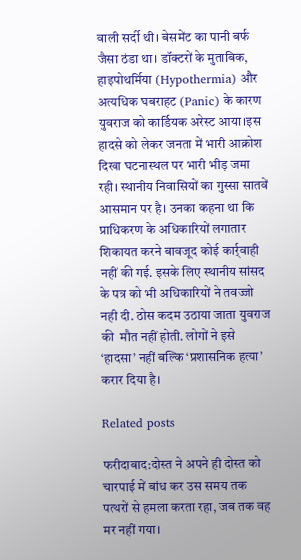वाली सर्दी थी। बेसमेंट का पानी बर्फ जैसा ठंडा था। डॉक्टरों के मुताबिक, हाइपोथर्मिया (Hypothermia) और अत्यधिक घबराहट (Panic) के कारण युवराज को कार्डियक अरेस्ट आया।इस हादसे को लेकर जनता में भारी आक्रोश दिखा घटनास्थल पर भारी भीड़ जमा रही। स्थानीय निवासियों का गुस्सा सातवें आसमान पर है। उनका कहना था कि प्राधिकरण के अधिकारियों लगातार शिकायत करने बावजूद कोई कार्र्वाही नहीं की गई. इसके लिए स्थानीय सांसद के पत्र को भी अधिकारियों ने तवज्जो नही दी. ठोस कदम उठाया जाता युवराज की  मौत नहीं होती. लोगों ने इसे ‘हादसा’ नहीं बल्कि ‘प्रशासनिक हत्या’ करार दिया है।

Related posts

फरीदाबाद:दोस्त ने अपने ही दोस्त को चारपाई में बांध कर उस समय तक पत्थरों से हमला करता रहा, जब तक वह मर नहीं गया।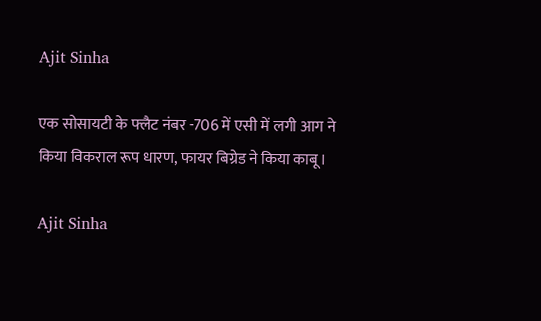Ajit Sinha

एक सोसायटी के फ्लैट नंबर -706 में एसी में लगी आग ने किया विकराल रूप धारण, फायर बिग्रेड ने किया काबू।

Ajit Sinha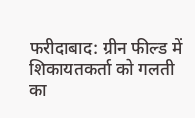फरीदाबाद: ग्रीन फील्ड में शिकायतकर्ता को गलती का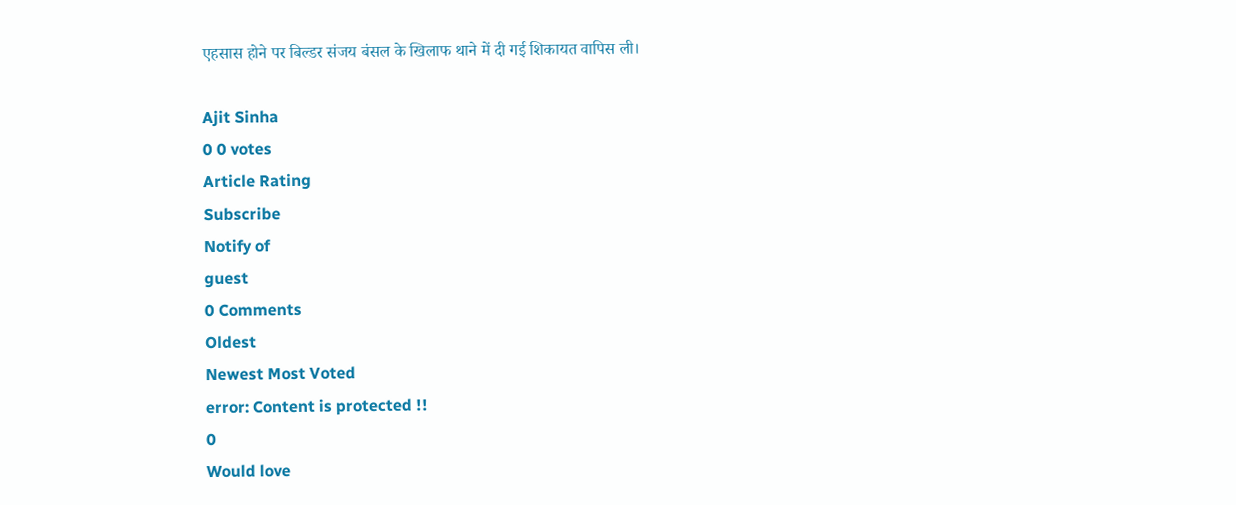एहसास होने पर बिल्डर संजय बंसल के खिलाफ थाने में दी गई शिकायत वापिस ली।

Ajit Sinha
0 0 votes
Article Rating
Subscribe
Notify of
guest
0 Comments
Oldest
Newest Most Voted
error: Content is protected !!
0
Would love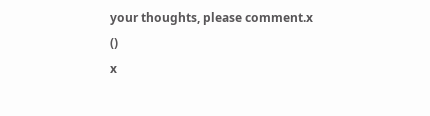your thoughts, please comment.x
()
x